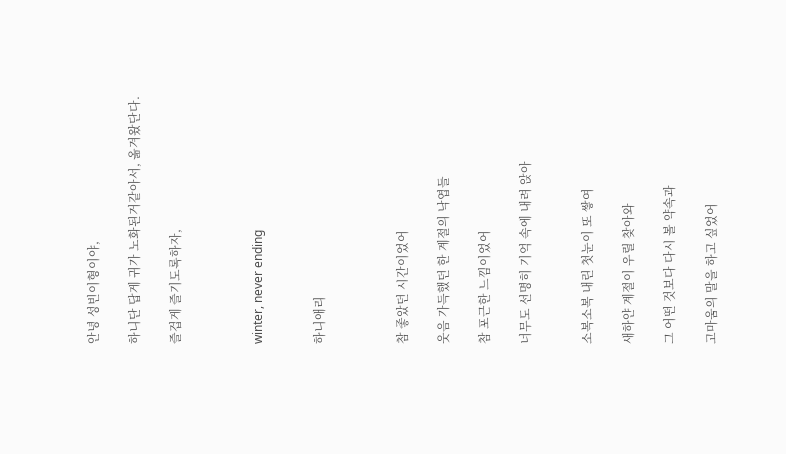안녕 성빈이형이야,

하니단 답게 귀가 노화된거같아서, 옮겨왔단다.

즐겁게 즐기도록하자,



winter, never ending


하니애리



참 좋았던 시간이었어

웃음 가득했던 한 계절의 낙엽들

참 포근한 느낌이었어

너무도 선명히 기억 속에 내려 앉아


소복소복 내린 첫눈이 또 쌓여

새하얀 계절이 우릴 찾아와

그 어떤 것보다 다시 볼 약속과

고마움의 말을 하고 싶었어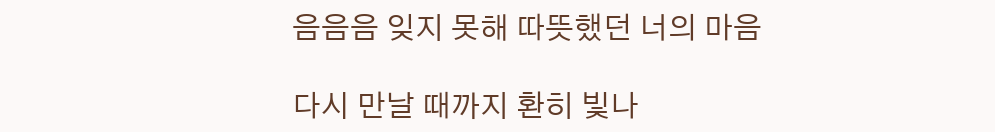음음음 잊지 못해 따뜻했던 너의 마음

다시 만날 때까지 환히 빛나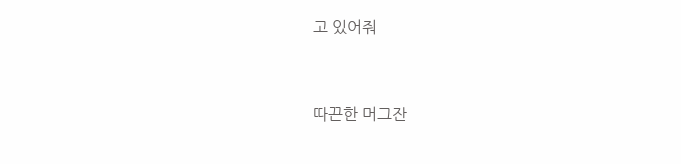고 있어줘


따끈한 머그잔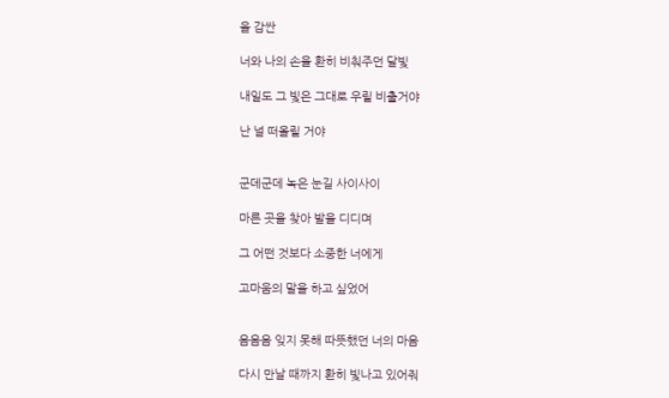을 감싼

너와 나의 손을 환히 비춰주던 달빛

내일도 그 빛은 그대로 우릴 비출거야

난 널 떠올릴 거야


군데군데 녹은 눈길 사이사이

마른 곳을 찾아 발을 디디며

그 어떤 것보다 소중한 너에게

고마움의 말을 하고 싶었어


음음음 잊지 못해 따뜻했던 너의 마음

다시 만날 때까지 환히 빛나고 있어줘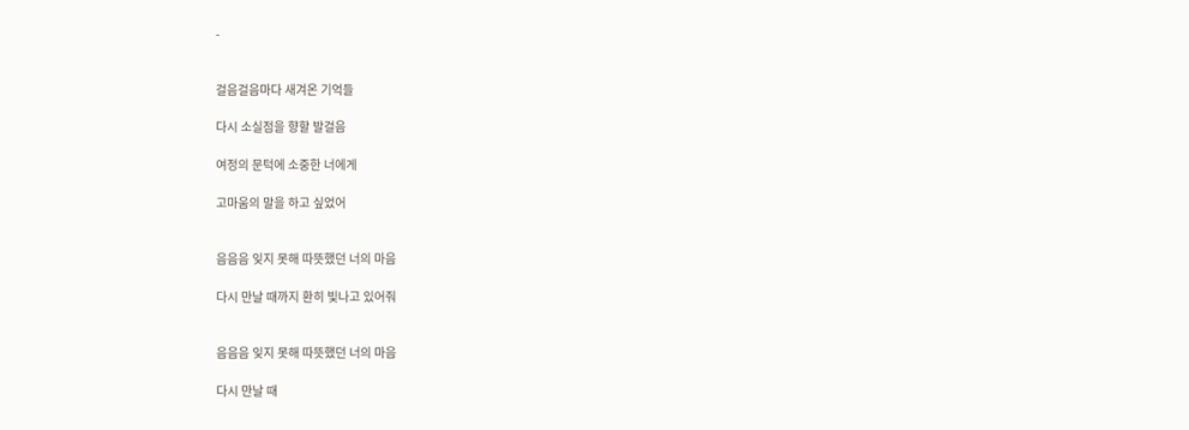-


걸음걸음마다 새겨온 기억들

다시 소실점을 향할 발걸음

여정의 문턱에 소중한 너에게

고마움의 말을 하고 싶었어


음음음 잊지 못해 따뜻했던 너의 마음

다시 만날 때까지 환히 빛나고 있어줘


음음음 잊지 못해 따뜻했던 너의 마음

다시 만날 때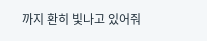까지 환히 빛나고 있어줘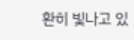환히 빛나고 있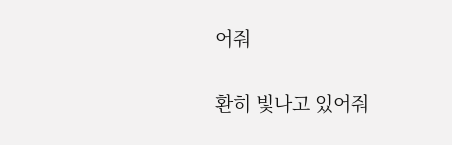어줘

환히 빛나고 있어줘